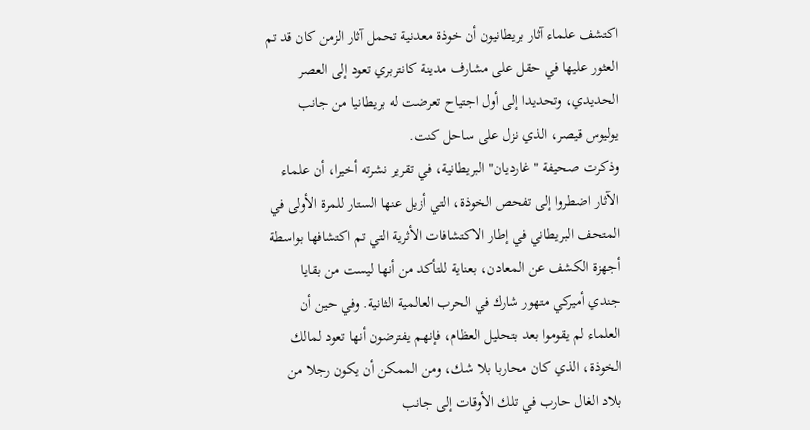اكتشف علماء آثار بريطانيون أن خوذة معدنية تحمل آثار الزمن كان قد تم العثور عليها في حقل على مشارف مدينة كانتربري تعود إلى العصر الحديدي، وتحديدا إلى أول اجتياح تعرضت له بريطانيا من جانب يوليوس قيصر، الذي نزل على ساحل كنت.
وذكرت صحيفة "غارديان" البريطانية، في تقرير نشرته أخيرا، أن علماء الآثار اضطروا إلى تفحص الخوذة، التي أزيل عنها الستار للمرة الأولى في المتحف البريطاني في إطار الاكتشافات الأثرية التي تم اكتشافها بواسطة أجهزة الكشف عن المعادن، بعناية للتأكد من أنها ليست من بقايا جندي أميركي متهور شارك في الحرب العالمية الثانية. وفي حين أن العلماء لم يقوموا بعد بتحليل العظام، فإنهم يفترضون أنها تعود لمالك الخوذة، الذي كان محاربا بلا شك، ومن الممكن أن يكون رجلا من بلاد الغال حارب في تلك الأوقات إلى جانب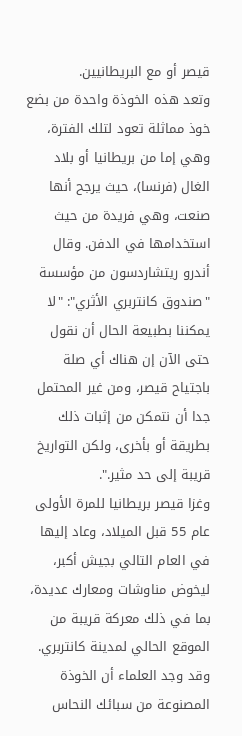قيصر أو مع البريطانيين.
وتعد هذه الخوذة واحدة من بضع خوذ مماثلة تعود لتلك الفترة، وهي إما من بريطانيا أو بلاد الغال (فرنسا)، حيث يرجح أنها صنعت، وهي فريدة من حيث استخدامها في الدفن. وقال أندرو ريتشاردسون من مؤسسة "صندوق كانتربري الأثري": "لا يمكننا بطبيعة الحال أن نقول حتى الآن إن هناك أي صلة باجتياح قيصر، ومن غير المحتمل جدا أن نتمكن من إثبات ذلك بطريقة أو بأخرى، ولكن التواريخ قريبة إلى حد مثير.".
وغزا قيصر بريطانيا للمرة الأولى عام 55 قبل الميلاد، وعاد إليها في العام التالي بجيش أكبر، ليخوض مناوشات ومعارك عديدة، بما في ذلك معركة قريبة من الموقع الحالي لمدينة كانتربري. وقد وجد العلماء أن الخوذة المصنوعة من سبائك النحاس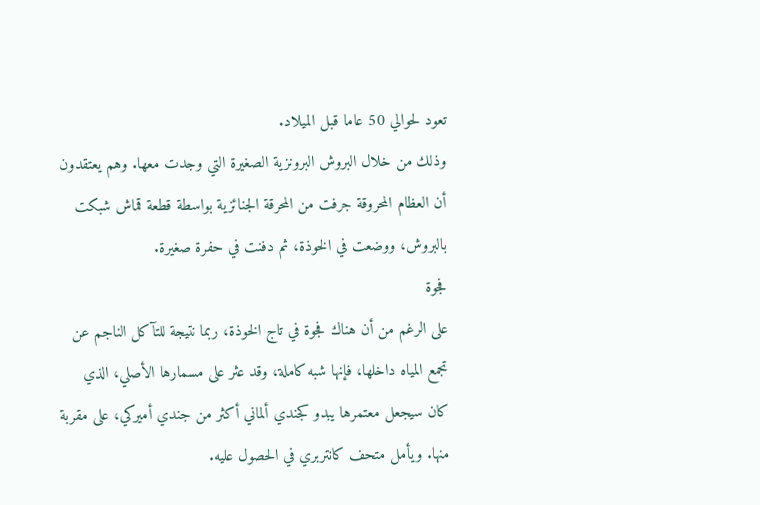تعود لحوالي 50 عاما قبل الميلاد.
وذلك من خلال البروش البرونزية الصغيرة التي وجدت معها. وهم يعتقدون أن العظام المحروقة جرفت من المحرقة الجنائزية بواسطة قطعة قماش شبكت بالبروش، ووضعت في الخوذة، ثم دفنت في حفرة صغيرة.
فجوة
على الرغم من أن هناك فجوة في تاج الخوذة، ربما نتيجة للتآكل الناجم عن تجمع المياه داخلها، فإنها شبه كاملة، وقد عثر على مسمارها الأصلي، الذي كان سيجعل معتمرها يبدو كجندي ألماني أكثر من جندي أميركي، على مقربة منها. ويأمل متحف كانتربري في الحصول عليه.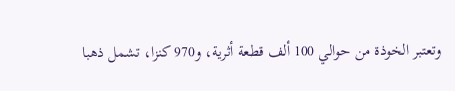وتعتبر الخوذة من حوالي 100 ألف قطعة أثرية، و970 كنزا، تشمل ذهبا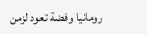رومانيا وفضة تعود لزمن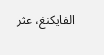الفايكنغ، عثر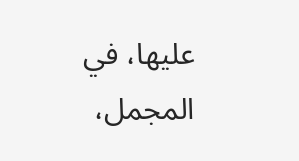عليها، في المجمل،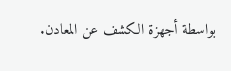بواسطة أجهزة الكشف عن المعادن.